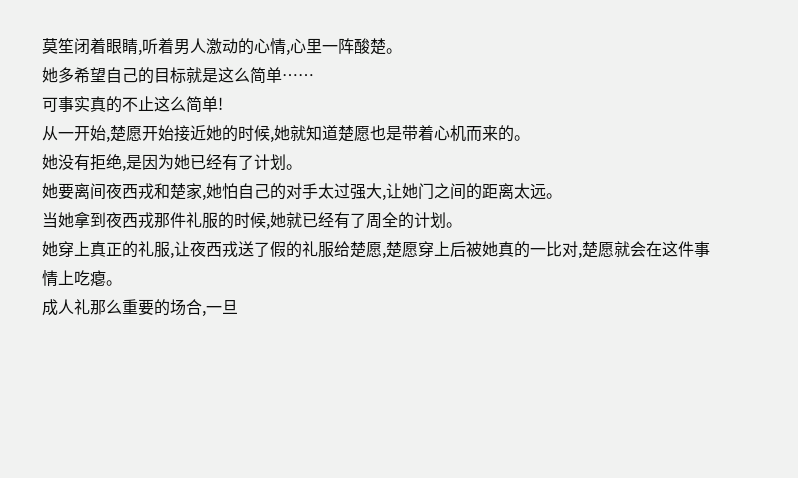莫笙闭着眼睛,听着男人激动的心情,心里一阵酸楚。
她多希望自己的目标就是这么简单……
可事实真的不止这么简单!
从一开始,楚愿开始接近她的时候,她就知道楚愿也是带着心机而来的。
她没有拒绝,是因为她已经有了计划。
她要离间夜西戎和楚家,她怕自己的对手太过强大,让她门之间的距离太远。
当她拿到夜西戎那件礼服的时候,她就已经有了周全的计划。
她穿上真正的礼服,让夜西戎送了假的礼服给楚愿,楚愿穿上后被她真的一比对,楚愿就会在这件事情上吃瘪。
成人礼那么重要的场合,一旦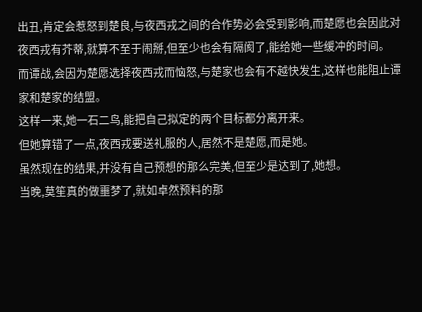出丑,肯定会惹怒到楚良,与夜西戎之间的合作势必会受到影响,而楚愿也会因此对夜西戎有芥蒂,就算不至于闹掰,但至少也会有隔阂了,能给她一些缓冲的时间。
而谭战,会因为楚愿选择夜西戎而恼怒,与楚家也会有不越快发生,这样也能阻止谭家和楚家的结盟。
这样一来,她一石二鸟,能把自己拟定的两个目标都分离开来。
但她算错了一点,夜西戎要送礼服的人,居然不是楚愿,而是她。
虽然现在的结果,并没有自己预想的那么完美,但至少是达到了,她想。
当晚,莫笙真的做噩梦了,就如卓然预料的那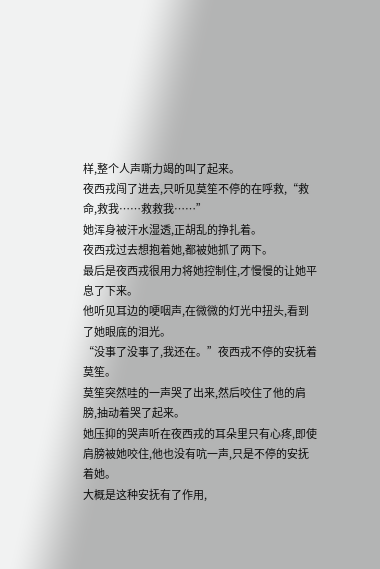样,整个人声嘶力竭的叫了起来。
夜西戎闯了进去,只听见莫笙不停的在呼救,“救命,救我……救救我……”
她浑身被汗水湿透,正胡乱的挣扎着。
夜西戎过去想抱着她,都被她抓了两下。
最后是夜西戎很用力将她控制住,才慢慢的让她平息了下来。
他听见耳边的哽咽声,在微微的灯光中扭头,看到了她眼底的泪光。
“没事了没事了,我还在。”夜西戎不停的安抚着莫笙。
莫笙突然哇的一声哭了出来,然后咬住了他的肩膀,抽动着哭了起来。
她压抑的哭声听在夜西戎的耳朵里只有心疼,即使肩膀被她咬住,他也没有吭一声,只是不停的安抚着她。
大概是这种安抚有了作用,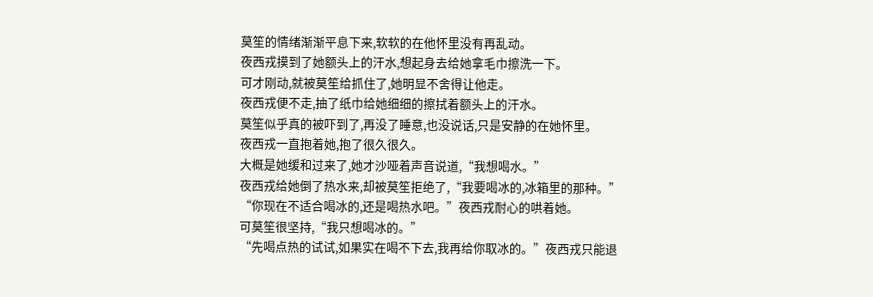莫笙的情绪渐渐平息下来,软软的在他怀里没有再乱动。
夜西戎摸到了她额头上的汗水,想起身去给她拿毛巾擦洗一下。
可才刚动,就被莫笙给抓住了,她明显不舍得让他走。
夜西戎便不走,抽了纸巾给她细细的擦拭着额头上的汗水。
莫笙似乎真的被吓到了,再没了睡意,也没说话,只是安静的在她怀里。
夜西戎一直抱着她,抱了很久很久。
大概是她缓和过来了,她才沙哑着声音说道,“我想喝水。”
夜西戎给她倒了热水来,却被莫笙拒绝了,“我要喝冰的,冰箱里的那种。”
“你现在不适合喝冰的,还是喝热水吧。”夜西戎耐心的哄着她。
可莫笙很坚持,“我只想喝冰的。”
“先喝点热的试试,如果实在喝不下去,我再给你取冰的。”夜西戎只能退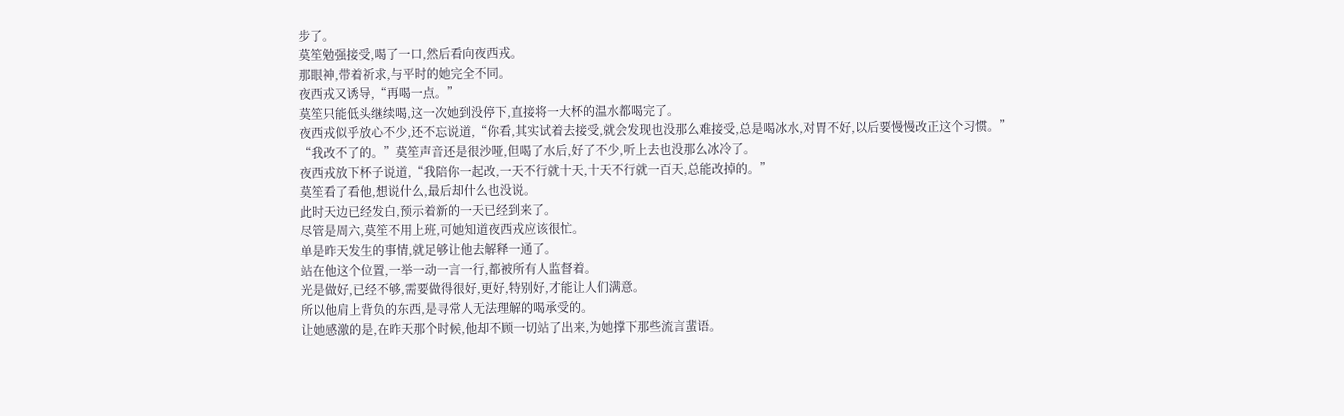步了。
莫笙勉强接受,喝了一口,然后看向夜西戎。
那眼神,带着祈求,与平时的她完全不同。
夜西戎又诱导,“再喝一点。”
莫笙只能低头继续喝,这一次她到没停下,直接将一大杯的温水都喝完了。
夜西戎似乎放心不少,还不忘说道,“你看,其实试着去接受,就会发现也没那么难接受,总是喝冰水,对胃不好,以后要慢慢改正这个习惯。”
“我改不了的。”莫笙声音还是很沙哑,但喝了水后,好了不少,听上去也没那么冰冷了。
夜西戎放下杯子说道,“我陪你一起改,一天不行就十天,十天不行就一百天,总能改掉的。”
莫笙看了看他,想说什么,最后却什么也没说。
此时天边已经发白,预示着新的一天已经到来了。
尽管是周六,莫笙不用上班,可她知道夜西戎应该很忙。
单是昨天发生的事情,就足够让他去解释一通了。
站在他这个位置,一举一动一言一行,都被所有人监督着。
光是做好,已经不够,需要做得很好,更好,特别好,才能让人们满意。
所以他肩上背负的东西,是寻常人无法理解的喝承受的。
让她感激的是,在昨天那个时候,他却不顾一切站了出来,为她撑下那些流言蜚语。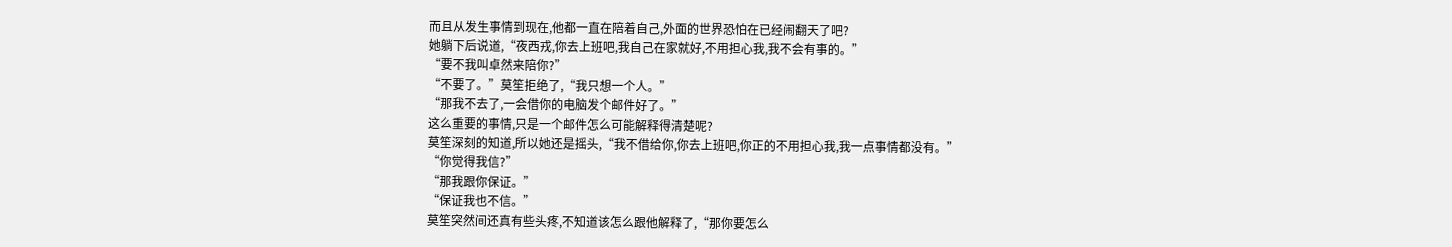而且从发生事情到现在,他都一直在陪着自己,外面的世界恐怕在已经闹翻天了吧?
她躺下后说道,“夜西戎,你去上班吧,我自己在家就好,不用担心我,我不会有事的。”
“要不我叫卓然来陪你?”
“不要了。”莫笙拒绝了,“我只想一个人。”
“那我不去了,一会借你的电脑发个邮件好了。”
这么重要的事情,只是一个邮件怎么可能解释得清楚呢?
莫笙深刻的知道,所以她还是摇头,“我不借给你,你去上班吧,你正的不用担心我,我一点事情都没有。”
“你觉得我信?”
“那我跟你保证。”
“保证我也不信。”
莫笙突然间还真有些头疼,不知道该怎么跟他解释了,“那你要怎么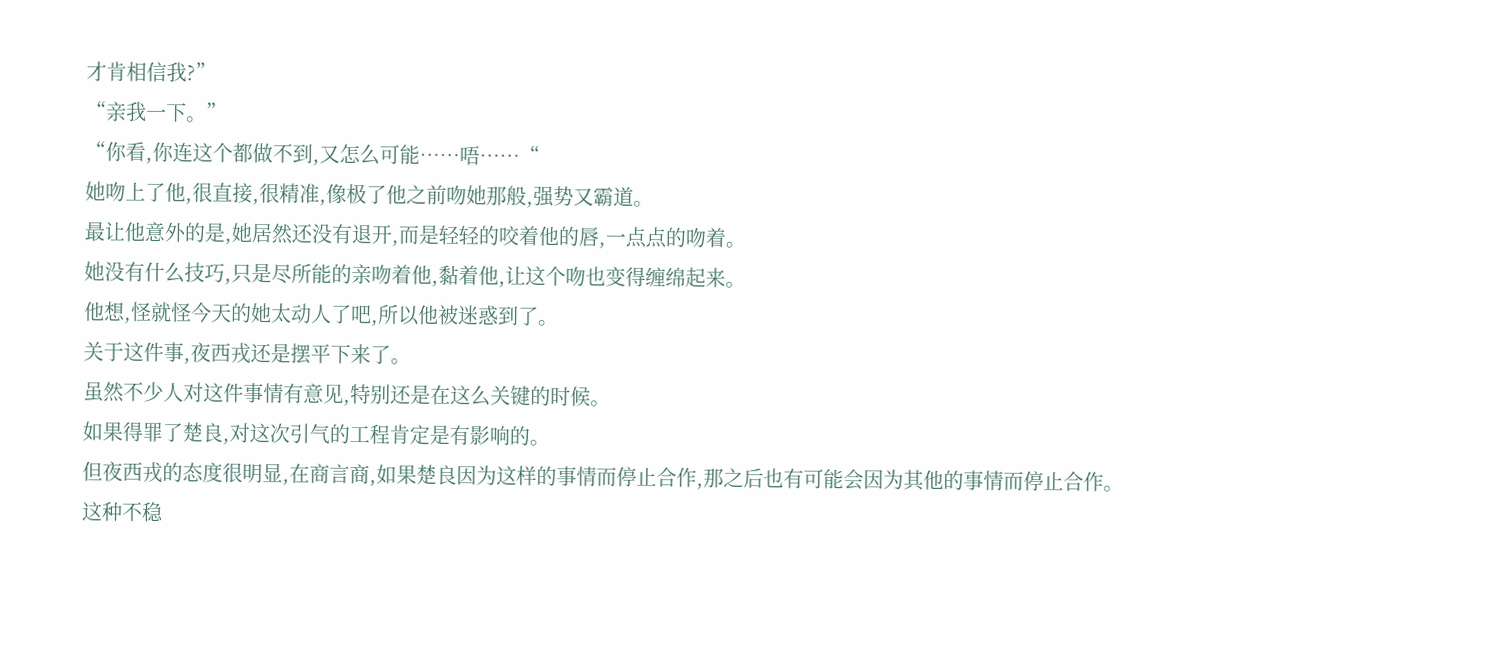才肯相信我?”
“亲我一下。”
“你看,你连这个都做不到,又怎么可能……唔……“
她吻上了他,很直接,很精准,像极了他之前吻她那般,强势又霸道。
最让他意外的是,她居然还没有退开,而是轻轻的咬着他的唇,一点点的吻着。
她没有什么技巧,只是尽所能的亲吻着他,黏着他,让这个吻也变得缠绵起来。
他想,怪就怪今天的她太动人了吧,所以他被迷惑到了。
关于这件事,夜西戎还是摆平下来了。
虽然不少人对这件事情有意见,特别还是在这么关键的时候。
如果得罪了楚良,对这次引气的工程肯定是有影响的。
但夜西戎的态度很明显,在商言商,如果楚良因为这样的事情而停止合作,那之后也有可能会因为其他的事情而停止合作。
这种不稳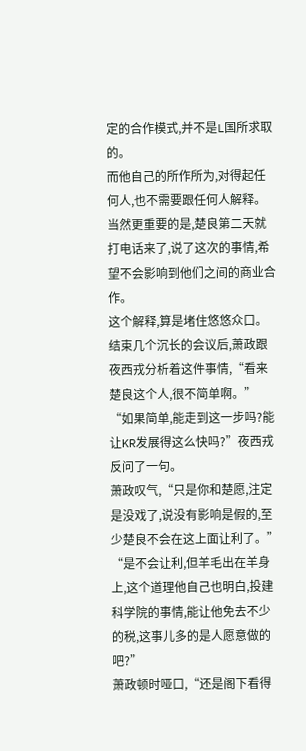定的合作模式,并不是L国所求取的。
而他自己的所作所为,对得起任何人,也不需要跟任何人解释。
当然更重要的是,楚良第二天就打电话来了,说了这次的事情,希望不会影响到他们之间的商业合作。
这个解释,算是堵住悠悠众口。
结束几个沉长的会议后,萧政跟夜西戎分析着这件事情,“看来楚良这个人,很不简单啊。”
“如果简单,能走到这一步吗?能让KR发展得这么快吗?”夜西戎反问了一句。
萧政叹气,“只是你和楚愿,注定是没戏了,说没有影响是假的,至少楚良不会在这上面让利了。”
“是不会让利,但羊毛出在羊身上,这个道理他自己也明白,投建科学院的事情,能让他免去不少的税,这事儿多的是人愿意做的吧?”
萧政顿时哑口,“还是阁下看得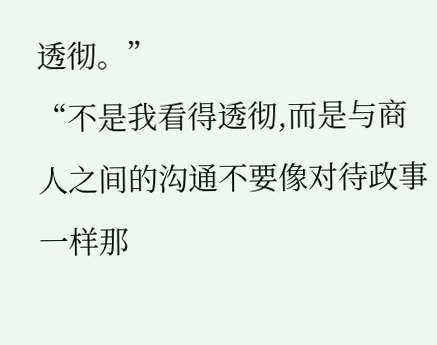透彻。”
“不是我看得透彻,而是与商人之间的沟通不要像对待政事一样那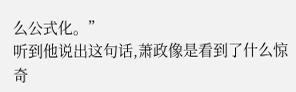么公式化。”
听到他说出这句话,萧政像是看到了什么惊奇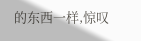的东西一样,惊叹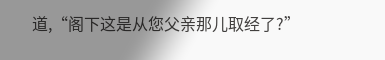道,“阁下这是从您父亲那儿取经了?”